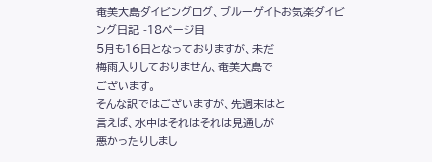奄美大島ダイビングログ、ブルーゲイトお気楽ダイビング日記 -18ページ目
5月も16日となっておりますが、未だ
梅雨入りしておりません、奄美大島で
ございます。
そんな訳ではございますが、先週末はと
言えば、水中はそれはそれは見通しが
悪かったりしまし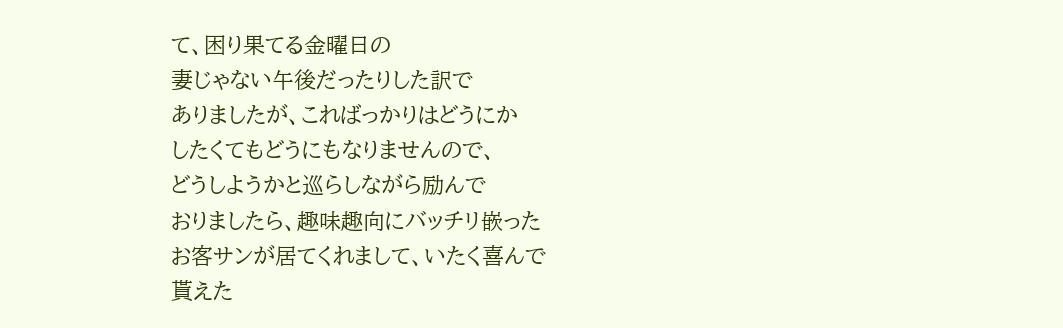て、困り果てる金曜日の
妻じゃない午後だったりした訳で
ありましたが、こればっかりはどうにか
したくてもどうにもなりませんので、
どうしようかと巡らしながら励んで
おりましたら、趣味趣向にバッチリ嵌った
お客サンが居てくれまして、いたく喜んで
貰えた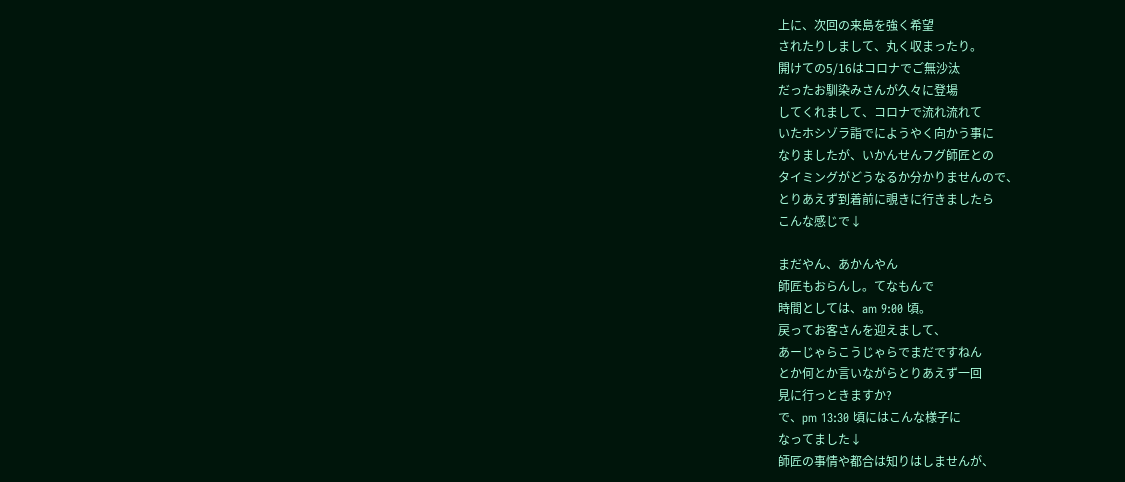上に、次回の来島を強く希望
されたりしまして、丸く収まったり。
開けての5/16はコロナでご無沙汰
だったお馴染みさんが久々に登場
してくれまして、コロナで流れ流れて
いたホシゾラ詣でにようやく向かう事に
なりましたが、いかんせんフグ師匠との
タイミングがどうなるか分かりませんので、
とりあえず到着前に覗きに行きましたら
こんな感じで↓

まだやん、あかんやん
師匠もおらんし。てなもんで
時間としては、am 9:00 頃。
戻ってお客さんを迎えまして、
あーじゃらこうじゃらでまだですねん
とか何とか言いながらとりあえず一回
見に行っときますか?
で、pm 13:30 頃にはこんな様子に
なってました↓
師匠の事情や都合は知りはしませんが、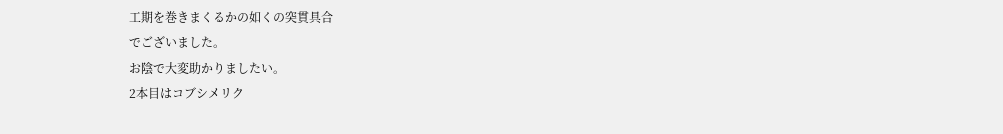工期を巻きまくるかの如くの突貫具合
でございました。
お陰で大変助かりましたい。
2本目はコブシメリク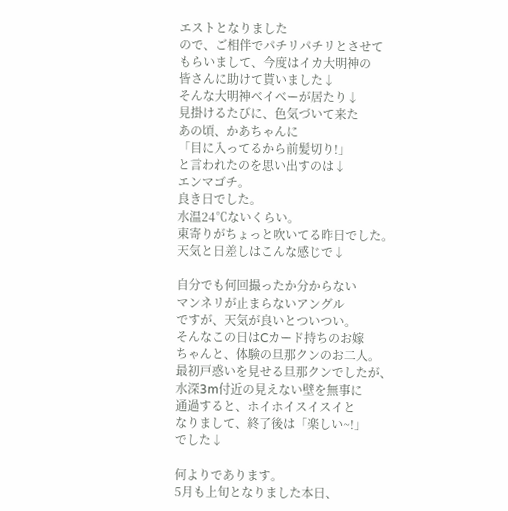エストとなりました
ので、ご相伴でパチリパチリとさせて
もらいまして、今度はイカ大明神の
皆さんに助けて貰いました↓
そんな大明神ベイベーが居たり↓
見掛けるたびに、色気づいて来た
あの頃、かあちゃんに
「目に入ってるから前髪切り!」
と言われたのを思い出すのは↓
エンマゴチ。
良き日でした。
水温24℃ないくらい。
東寄りがちょっと吹いてる昨日でした。
天気と日差しはこんな感じで↓

自分でも何回撮ったか分からない
マンネリが止まらないアングル
ですが、天気が良いとついつい。
そんなこの日はCカード持ちのお嫁
ちゃんと、体験の旦那クンのお二人。
最初戸惑いを見せる旦那クンでしたが、
水深3m付近の見えない壁を無事に
通過すると、ホイホイスイスイと
なりまして、終了後は「楽しい~!」
でした↓

何よりであります。
5月も上旬となりました本日、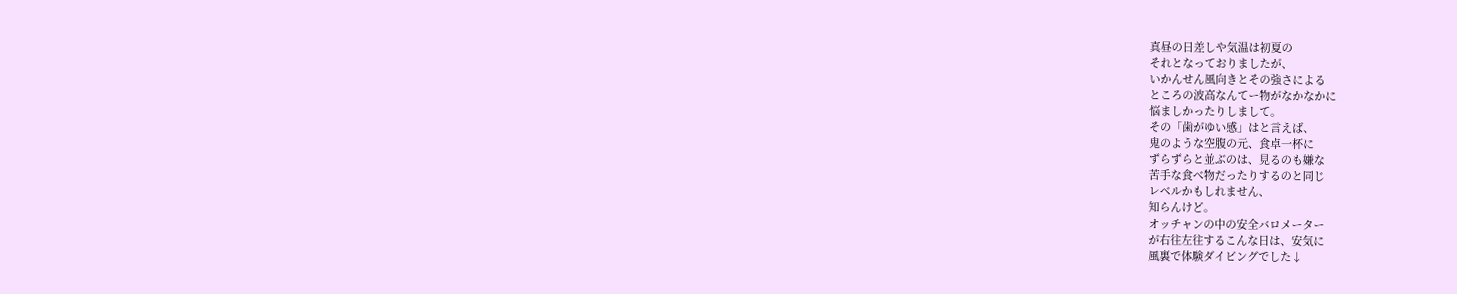真昼の日差しや気温は初夏の
それとなっておりましたが、
いかんせん風向きとその強さによる
ところの波高なんてー物がなかなかに
悩ましかったりしまして。
その「歯がゆい感」はと言えば、
鬼のような空腹の元、食卓一杯に
ずらずらと並ぶのは、見るのも嫌な
苦手な食べ物だったりするのと同じ
レベルかもしれません、
知らんけど。
オッチャンの中の安全バロメーター
が右往左往するこんな日は、安気に
風裏で体験ダイビングでした↓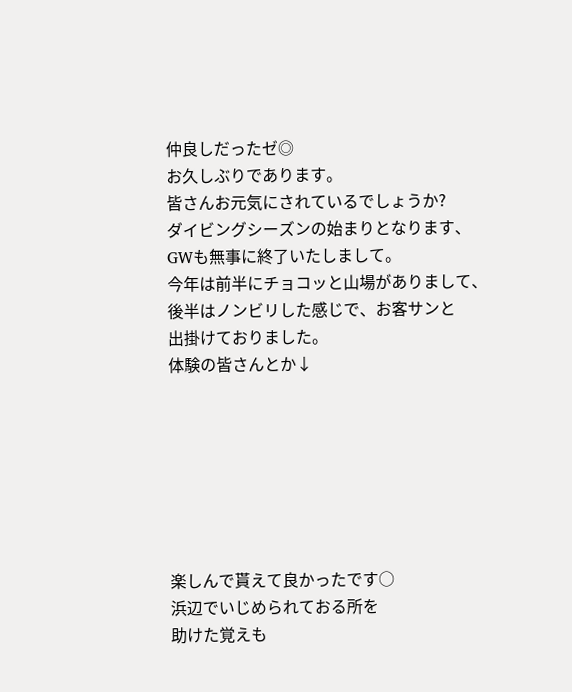仲良しだったゼ◎
お久しぶりであります。
皆さんお元気にされているでしょうか?
ダイビングシーズンの始まりとなります、
GWも無事に終了いたしまして。
今年は前半にチョコッと山場がありまして、
後半はノンビリした感じで、お客サンと
出掛けておりました。
体験の皆さんとか↓







楽しんで貰えて良かったです○
浜辺でいじめられておる所を
助けた覚えも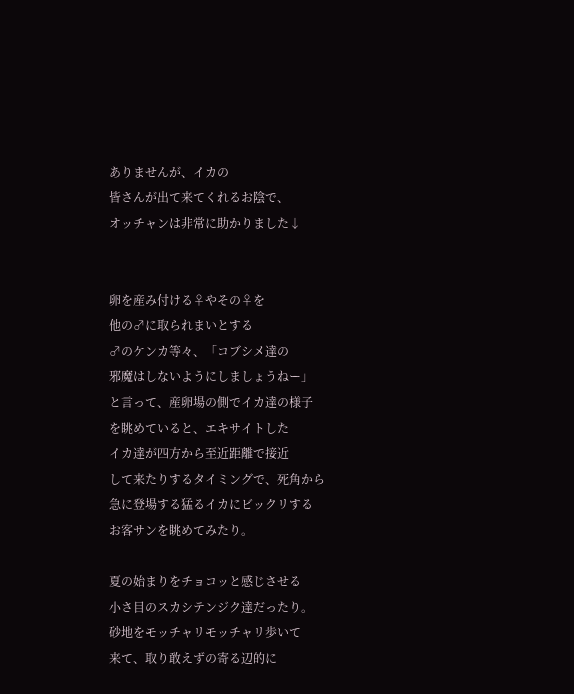ありませんが、イカの
皆さんが出て来てくれるお陰で、
オッチャンは非常に助かりました↓


卵を産み付ける♀やその♀を
他の♂に取られまいとする
♂のケンカ等々、「コブシメ達の
邪魔はしないようにしましょうねー」
と言って、産卵場の側でイカ達の様子
を眺めていると、エキサイトした
イカ達が四方から至近距離で接近
して来たりするタイミングで、死角から
急に登場する猛るイカにビックリする
お客サンを眺めてみたり。

夏の始まりをチョコッと感じさせる
小さ目のスカシテンジク達だったり。
砂地をモッチャリモッチャリ歩いて
来て、取り敢えずの寄る辺的に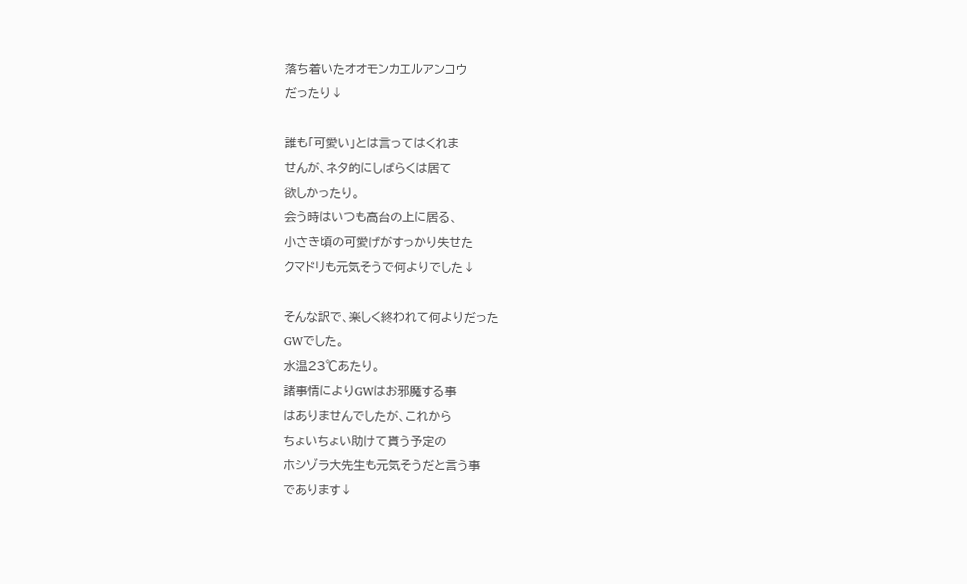落ち着いたオオモンカエルアンコウ
だったり↓

誰も「可愛い」とは言ってはくれま
せんが、ネタ的にしばらくは居て
欲しかったり。
会う時はいつも高台の上に居る、
小さき頃の可愛げがすっかり失せた
クマドリも元気そうで何よりでした↓

そんな訳で、楽しく終われて何よりだった
GWでした。
水温23℃あたり。
諸事情によりGWはお邪魔する事
はありませんでしたが、これから
ちょいちょい助けて貰う予定の
ホシゾラ大先生も元気そうだと言う事
であります↓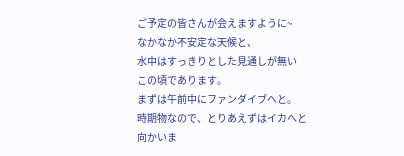ご予定の皆さんが会えますように~
なかなか不安定な天候と、
水中はすっきりとした見通しが無い
この頃であります。
まずは午前中にファンダイブへと。
時期物なので、とりあえずはイカへと
向かいま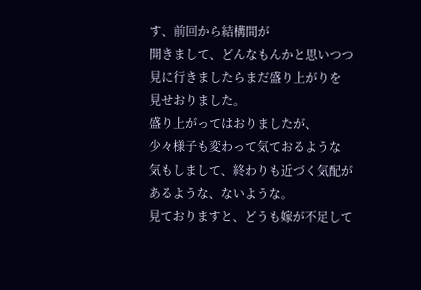す、前回から結構間が
開きまして、どんなもんかと思いつつ
見に行きましたらまだ盛り上がりを
見せおりました。
盛り上がってはおりましたが、
少々様子も変わって気ておるような
気もしまして、終わりも近づく気配が
あるような、ないような。
見ておりますと、どうも嫁が不足して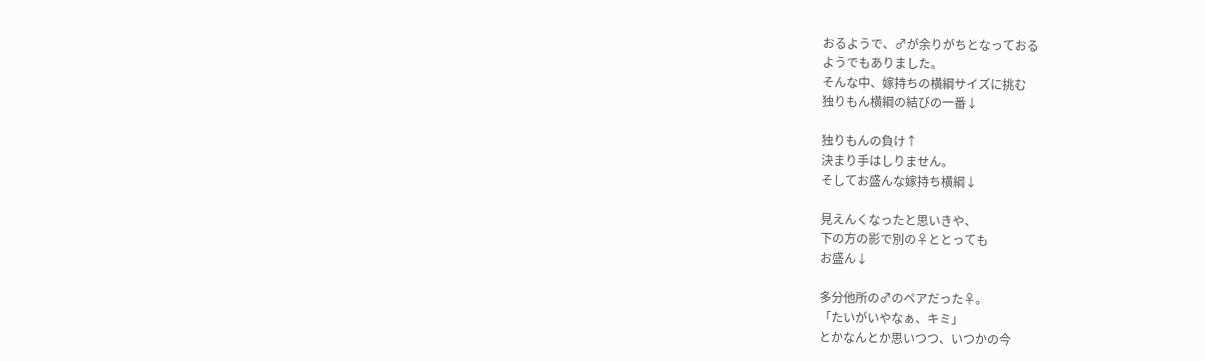おるようで、♂が余りがちとなっておる
ようでもありました。
そんな中、嫁持ちの横綱サイズに挑む
独りもん横綱の結びの一番↓

独りもんの負け↑
決まり手はしりません。
そしてお盛んな嫁持ち横綱↓

見えんくなったと思いきや、
下の方の影で別の♀ととっても
お盛ん↓

多分他所の♂のペアだった♀。
「たいがいやなぁ、キミ」
とかなんとか思いつつ、いつかの今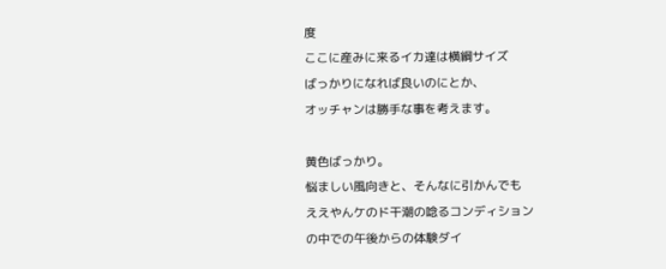度
ここに産みに来るイカ達は横綱サイズ
ばっかりになれば良いのにとか、
オッチャンは勝手な事を考えます。

黄色ばっかり。
悩ましい風向きと、そんなに引かんでも
ええやんケのド干潮の唸るコンディション
の中での午後からの体験ダイ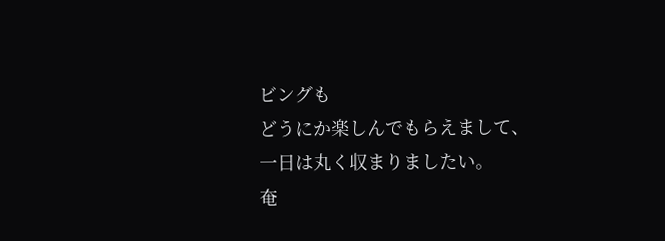ビングも
どうにか楽しんでもらえまして、
一日は丸く収まりましたい。
奄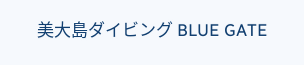美大島ダイビング BLUE GATE